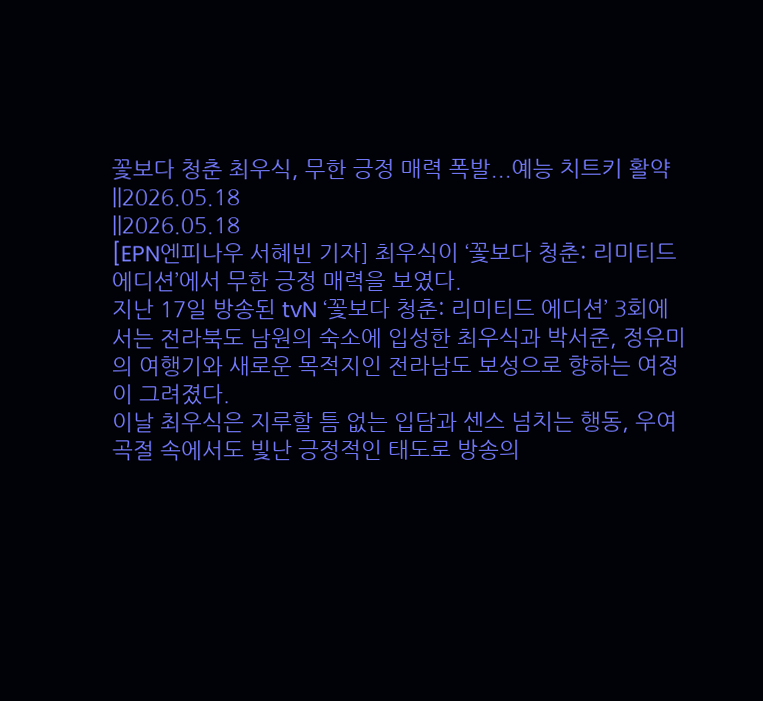꽃보다 청춘 최우식, 무한 긍정 매력 폭발...예능 치트키 활약
||2026.05.18
||2026.05.18
[EPN엔피나우 서혜빈 기자] 최우식이 ‘꽃보다 청춘: 리미티드 에디션’에서 무한 긍정 매력을 보였다.
지난 17일 방송된 tvN ‘꽃보다 청춘: 리미티드 에디션’ 3회에서는 전라북도 남원의 숙소에 입성한 최우식과 박서준, 정유미의 여행기와 새로운 목적지인 전라남도 보성으로 향하는 여정이 그려졌다.
이날 최우식은 지루할 틈 없는 입담과 센스 넘치는 행동, 우여곡절 속에서도 빛난 긍정적인 태도로 방송의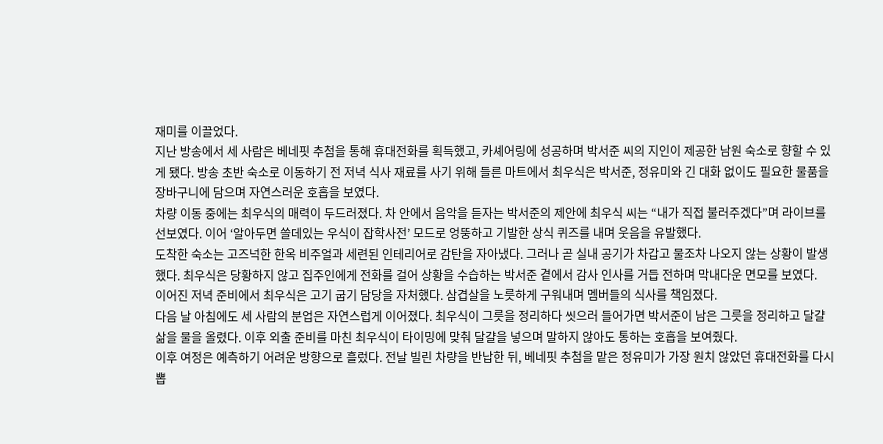재미를 이끌었다.
지난 방송에서 세 사람은 베네핏 추첨을 통해 휴대전화를 획득했고, 카셰어링에 성공하며 박서준 씨의 지인이 제공한 남원 숙소로 향할 수 있게 됐다. 방송 초반 숙소로 이동하기 전 저녁 식사 재료를 사기 위해 들른 마트에서 최우식은 박서준, 정유미와 긴 대화 없이도 필요한 물품을 장바구니에 담으며 자연스러운 호흡을 보였다.
차량 이동 중에는 최우식의 매력이 두드러졌다. 차 안에서 음악을 듣자는 박서준의 제안에 최우식 씨는 “내가 직접 불러주겠다”며 라이브를 선보였다. 이어 ‘알아두면 쓸데있는 우식이 잡학사전’ 모드로 엉뚱하고 기발한 상식 퀴즈를 내며 웃음을 유발했다.
도착한 숙소는 고즈넉한 한옥 비주얼과 세련된 인테리어로 감탄을 자아냈다. 그러나 곧 실내 공기가 차갑고 물조차 나오지 않는 상황이 발생했다. 최우식은 당황하지 않고 집주인에게 전화를 걸어 상황을 수습하는 박서준 곁에서 감사 인사를 거듭 전하며 막내다운 면모를 보였다.
이어진 저녁 준비에서 최우식은 고기 굽기 담당을 자처했다. 삼겹살을 노릇하게 구워내며 멤버들의 식사를 책임졌다.
다음 날 아침에도 세 사람의 분업은 자연스럽게 이어졌다. 최우식이 그릇을 정리하다 씻으러 들어가면 박서준이 남은 그릇을 정리하고 달걀 삶을 물을 올렸다. 이후 외출 준비를 마친 최우식이 타이밍에 맞춰 달걀을 넣으며 말하지 않아도 통하는 호흡을 보여줬다.
이후 여정은 예측하기 어려운 방향으로 흘렀다. 전날 빌린 차량을 반납한 뒤, 베네핏 추첨을 맡은 정유미가 가장 원치 않았던 휴대전화를 다시 뽑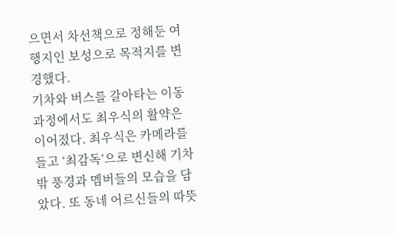으면서 차선책으로 정해둔 여행지인 보성으로 목적지를 변경했다.
기차와 버스를 갈아타는 이동 과정에서도 최우식의 활약은 이어졌다. 최우식은 카메라를 들고 ‘최감독’으로 변신해 기차 밖 풍경과 멤버들의 모습을 담았다. 또 동네 어르신들의 따뜻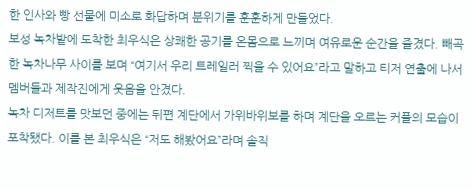한 인사와 빵 선물에 미소로 화답하며 분위기를 훈훈하게 만들었다.
보성 녹차밭에 도착한 최우식은 상쾌한 공기를 온몸으로 느끼며 여유로운 순간을 즐겼다. 빼곡한 녹차나무 사이를 보며 “여기서 우리 트레일러 찍을 수 있어요”라고 말하고 티저 연출에 나서 멤버들과 제작진에게 웃음을 안겼다.
녹차 디저트를 맛보던 중에는 뒤편 계단에서 가위바위보를 하며 계단을 오르는 커플의 모습이 포착됐다. 이를 본 최우식은 “저도 해봤어요”라며 솔직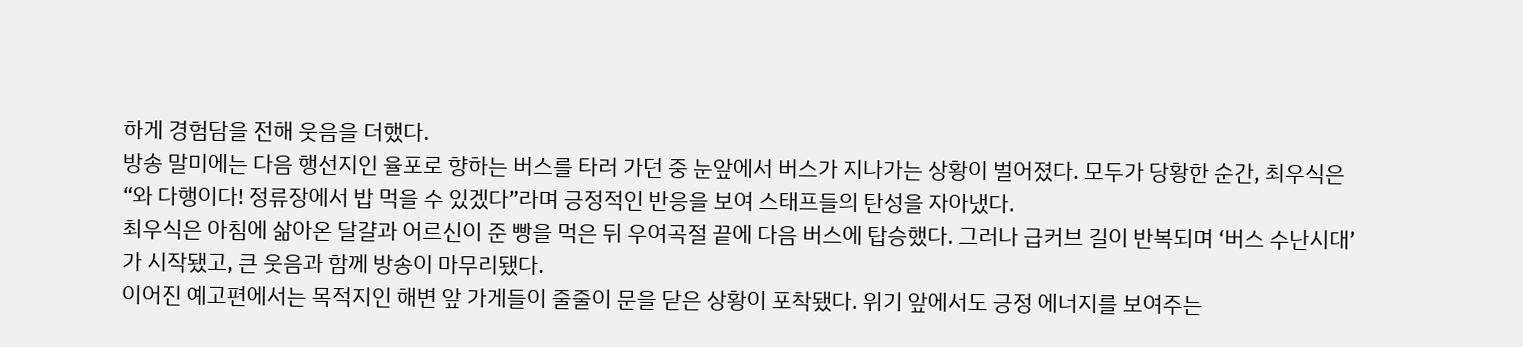하게 경험담을 전해 웃음을 더했다.
방송 말미에는 다음 행선지인 율포로 향하는 버스를 타러 가던 중 눈앞에서 버스가 지나가는 상황이 벌어졌다. 모두가 당황한 순간, 최우식은 “와 다행이다! 정류장에서 밥 먹을 수 있겠다”라며 긍정적인 반응을 보여 스태프들의 탄성을 자아냈다.
최우식은 아침에 삶아온 달걀과 어르신이 준 빵을 먹은 뒤 우여곡절 끝에 다음 버스에 탑승했다. 그러나 급커브 길이 반복되며 ‘버스 수난시대’가 시작됐고, 큰 웃음과 함께 방송이 마무리됐다.
이어진 예고편에서는 목적지인 해변 앞 가게들이 줄줄이 문을 닫은 상황이 포착됐다. 위기 앞에서도 긍정 에너지를 보여주는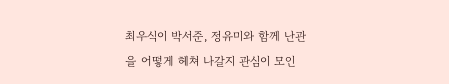최우식이 박서준, 정유미와 함께 난관을 어떻게 헤쳐 나갈지 관심이 모인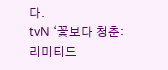다.
tvN ‘꽃보다 청춘: 리미티드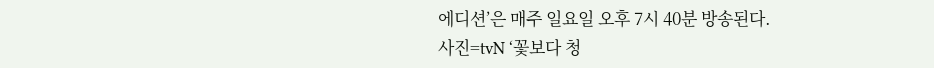에디션’은 매주 일요일 오후 7시 40분 방송된다.
사진=tvN ‘꽃보다 청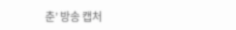춘’ 방송 캡처